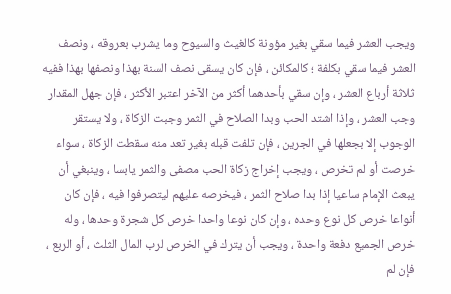ويجب العشر فيما سقي بغير مؤونة كالغيث والسيوح وما يشرب بعروقه ، ونصف العشر فيما سقي بكلفة ؛ كالمكائن ، فإن كان يسقى نصف السنة بهذا ونصفها بهذا ففيه ثلاثة أرباع العشر ، وإن سقي بأحدهما أكثر من الآخر اعتبر الأكثر ، فإن جهل المقدار وجب العشر ، وإذا اشتد الحب وبدا الصلاح في الثمر وجبت الزكاة ، ولا يستقر الوجوب إلا بجعلها في الجرين ، فإن تلفت قبله بغير تعد منه سقطت الزكاة ، سواء خرصت أو لم تخرص ، ويجب إخراج زكاة الحب مصفى والثمر يابسا ، وينبغي أن يبعث الإمام ساعيا إذا بدا صلاح الثمر ، فيخرصه عليهم ليتصرفوا فيه ، فإن كان أنواعا خرص كل نوع وحده ، وإن كان نوعا واحدا خرص كل شجرة وحدها ، وله خرص الجميع دفعة واحدة ، ويجب أن يترك في الخرص لرب المال الثلث ، أو الربع ، فإن لم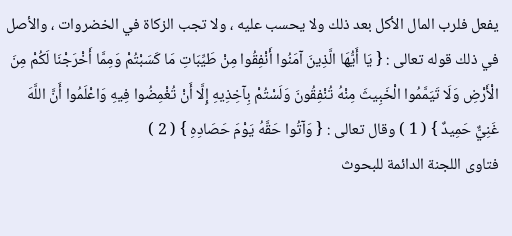يفعل فلرب المال الأكل بعد ذلك ولا يحسب عليه ، ولا تجب الزكاة في الخضروات ، والأصل في ذلك قوله تعالى : { يَا أَيُّهَا الَّذِينَ آمَنُوا أَنْفِقُوا مِنْ طَيِّبَاتِ مَا كَسَبْتُمْ وَمِمَّا أَخْرَجْنَا لَكُمْ مِنَ الْأَرْضِ وَلَا تَيَمَّمُوا الْخَبِيثَ مِنْهُ تُنْفِقُونَ وَلَسْتُمْ بِآخِذِيهِ إِلَّا أَنْ تُغْمِضُوا فِيهِ وَاعْلَمُوا أَنَّ اللَّهَ غَنِيٌّ حَمِيدٌ } ( 1 ) وقال تعالى : { وَآتُوا حَقَّهُ يَوْمَ حَصَادِهِ } ( 2 )
فتاوى اللجنة الدائمة للبحوث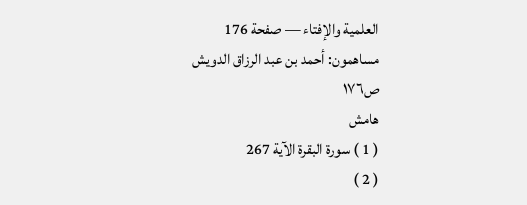العلمية والإفتاء — صفحة 176
مساهمون: أحمد بن عبد الرزاق الدويش
ص١٧٦
هامش
( 1 ) سورة البقرة الآية 267
( 2 )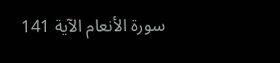سورة الأنعام الآية 141